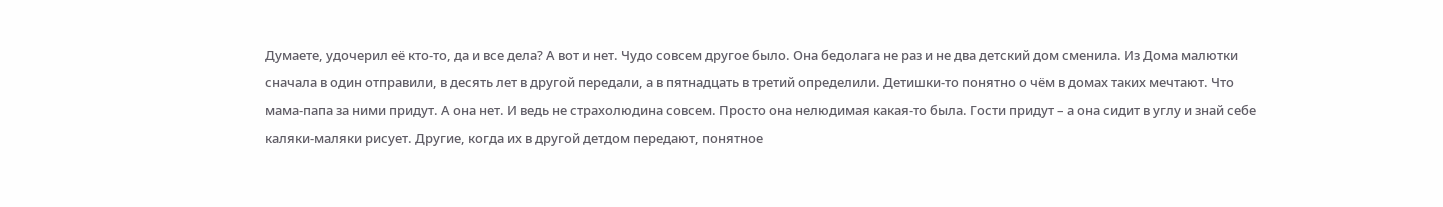Думаете, удочерил её кто-то, да и все дела? А вот и нет. Чудо совсем другое было. Она бедолага не раз и не два детский дом сменила. Из Дома малютки сначала в один отправили, в десять лет в другой передали, а в пятнадцать в третий определили. Детишки-то понятно о чём в домах таких мечтают. Что мама-папа за ними придут. А она нет. И ведь не страхолюдина совсем. Просто она нелюдимая какая-то была. Гости придут – а она сидит в углу и знай себе каляки-маляки рисует. Другие, когда их в другой детдом передают, понятное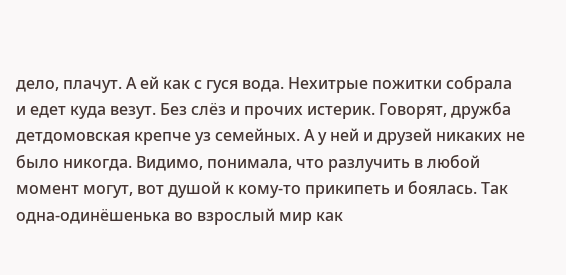дело, плачут. А ей как с гуся вода. Нехитрые пожитки собрала и едет куда везут. Без слёз и прочих истерик. Говорят, дружба детдомовская крепче уз семейных. А у ней и друзей никаких не было никогда. Видимо, понимала, что разлучить в любой момент могут, вот душой к кому-то прикипеть и боялась. Так одна-одинёшенька во взрослый мир как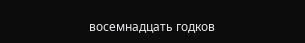восемнадцать годков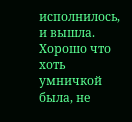исполнилось, и вышла. Хорошо что хоть умничкой была, не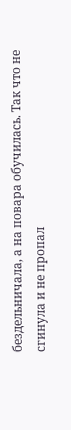бездельничала, а на повара обучилась. Так что не сгинула и не пропал